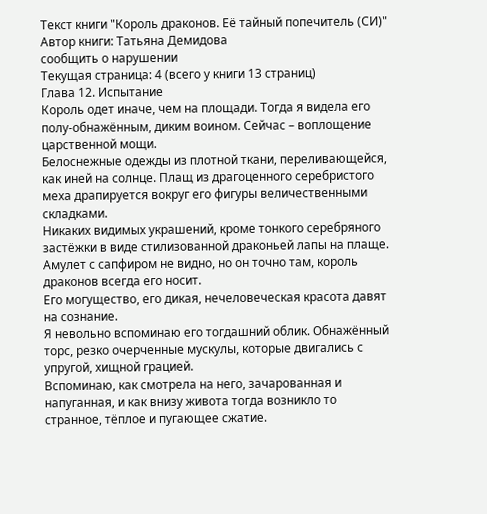Текст книги "Король драконов. Её тайный попечитель (СИ)"
Автор книги: Татьяна Демидова
сообщить о нарушении
Текущая страница: 4 (всего у книги 13 страниц)
Глава 12. Испытание
Король одет иначе, чем на площади. Тогда я видела его полу-обнажённым, диким воином. Сейчас – воплощение царственной мощи.
Белоснежные одежды из плотной ткани, переливающейся, как иней на солнце. Плащ из драгоценного серебристого меха драпируется вокруг его фигуры величественными складками.
Никаких видимых украшений, кроме тонкого серебряного застёжки в виде стилизованной драконьей лапы на плаще. Амулет с сапфиром не видно, но он точно там, король драконов всегда его носит.
Его могущество, его дикая, нечеловеческая красота давят на сознание.
Я невольно вспоминаю его тогдашний облик. Обнажённый торс, резко очерченные мускулы, которые двигались с упругой, хищной грацией.
Вспоминаю, как смотрела на него, зачарованная и напуганная, и как внизу живота тогда возникло то странное, тёплое и пугающее сжатие.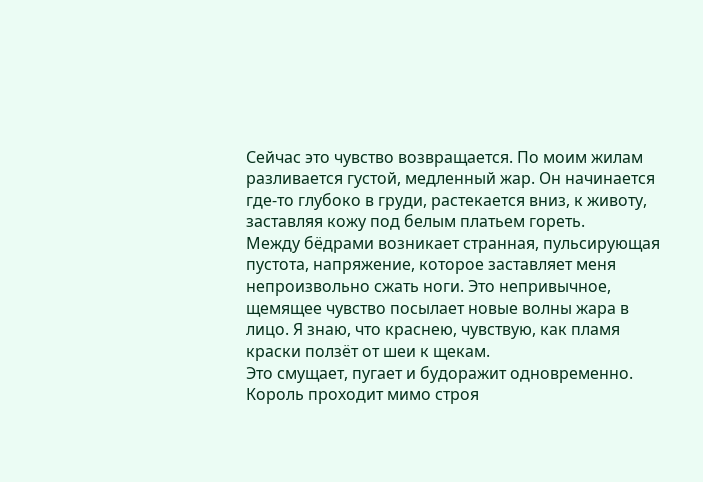Сейчас это чувство возвращается. По моим жилам разливается густой, медленный жар. Он начинается где-то глубоко в груди, растекается вниз, к животу, заставляя кожу под белым платьем гореть.
Между бёдрами возникает странная, пульсирующая пустота, напряжение, которое заставляет меня непроизвольно сжать ноги. Это непривычное, щемящее чувство посылает новые волны жара в лицо. Я знаю, что краснею, чувствую, как пламя краски ползёт от шеи к щекам.
Это смущает, пугает и будоражит одновременно.
Король проходит мимо строя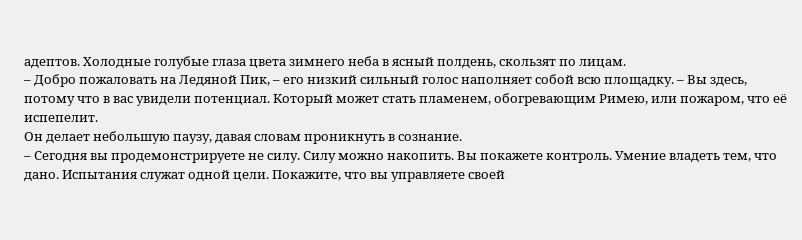адептов. Холодные голубые глаза цвета зимнего неба в ясный полдень, скользят по лицам.
– Добро пожаловать на Ледяной Пик, – его низкий сильный голос наполняет собой всю площадку. – Вы здесь, потому что в вас увидели потенциал. Который может стать пламенем, обогревающим Римею, или пожаром, что её испепелит.
Он делает небольшую паузу, давая словам проникнуть в сознание.
– Сегодня вы продемонстрируете не силу. Силу можно накопить. Вы покажете контроль. Умение владеть тем, что дано. Испытания служат одной цели. Покажите, что вы управляете своей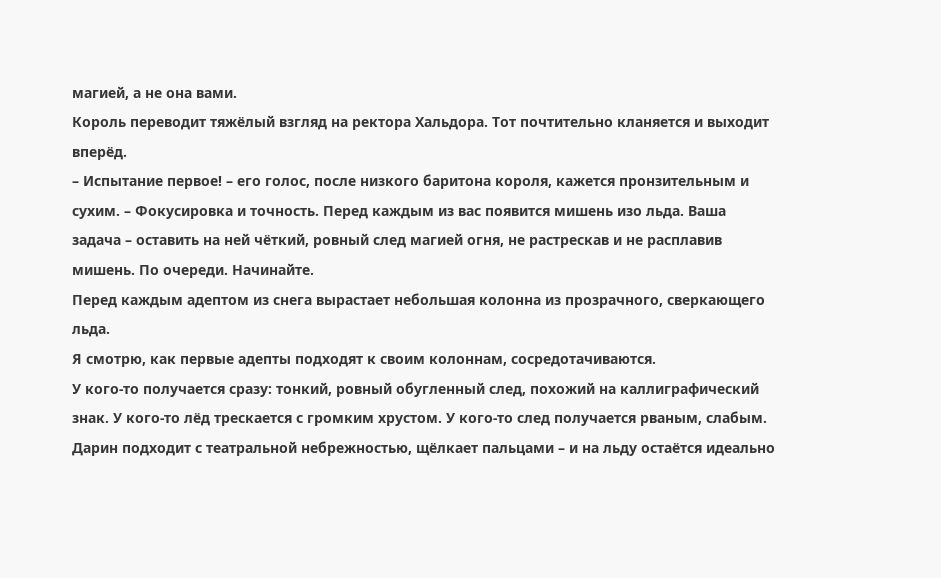магией, а не она вами.
Король переводит тяжёлый взгляд на ректора Хальдора. Тот почтительно кланяется и выходит вперёд.
– Испытание первое! – его голос, после низкого баритона короля, кажется пронзительным и сухим. – Фокусировка и точность. Перед каждым из вас появится мишень изо льда. Ваша задача – оставить на ней чёткий, ровный след магией огня, не растрескав и не расплавив мишень. По очереди. Начинайте.
Перед каждым адептом из снега вырастает небольшая колонна из прозрачного, сверкающего льда.
Я смотрю, как первые адепты подходят к своим колоннам, сосредотачиваются.
У кого-то получается сразу: тонкий, ровный обугленный след, похожий на каллиграфический знак. У кого-то лёд трескается с громким хрустом. У кого-то след получается рваным, слабым.
Дарин подходит с театральной небрежностью, щёлкает пальцами – и на льду остаётся идеально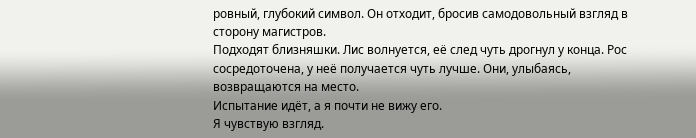ровный, глубокий символ. Он отходит, бросив самодовольный взгляд в сторону магистров.
Подходят близняшки. Лис волнуется, её след чуть дрогнул у конца. Рос сосредоточена, у неё получается чуть лучше. Они, улыбаясь, возвращаются на место.
Испытание идёт, а я почти не вижу его.
Я чувствую взгляд.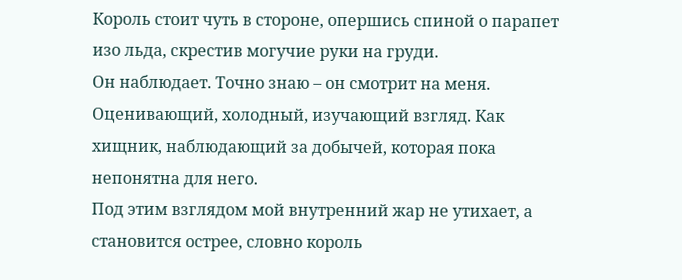Король стоит чуть в стороне, опершись спиной о парапет изо льда, скрестив могучие руки на груди.
Он наблюдает. Точно знаю – он смотрит на меня. Оценивающий, холодный, изучающий взгляд. Как хищник, наблюдающий за добычей, которая пока непонятна для него.
Под этим взглядом мой внутренний жар не утихает, а становится острее, словно король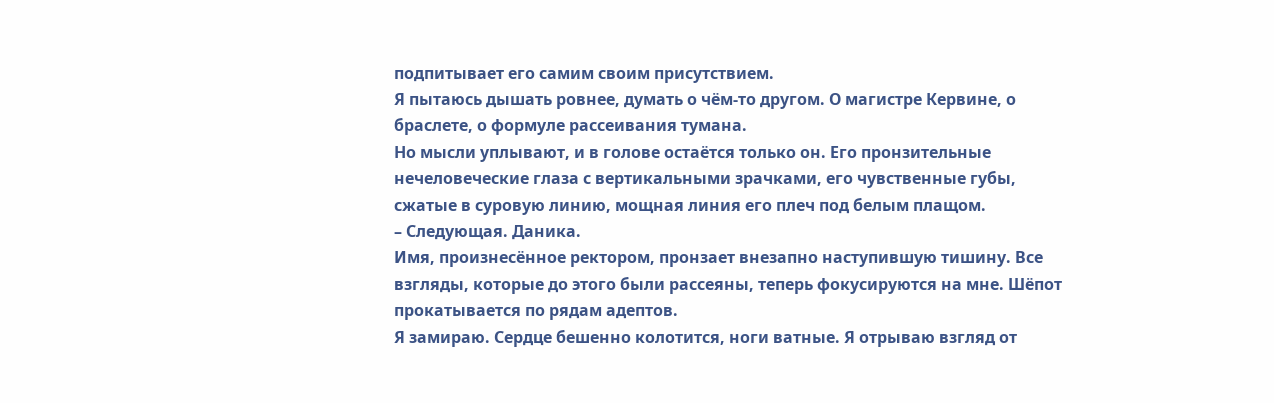подпитывает его самим своим присутствием.
Я пытаюсь дышать ровнее, думать о чём-то другом. О магистре Кервине, о браслете, о формуле рассеивания тумана.
Но мысли уплывают, и в голове остаётся только он. Его пронзительные нечеловеческие глаза с вертикальными зрачками, его чувственные губы, сжатые в суровую линию, мощная линия его плеч под белым плащом.
– Следующая. Даника.
Имя, произнесённое ректором, пронзает внезапно наступившую тишину. Все взгляды, которые до этого были рассеяны, теперь фокусируются на мне. Шёпот прокатывается по рядам адептов.
Я замираю. Сердце бешенно колотится, ноги ватные. Я отрываю взгляд от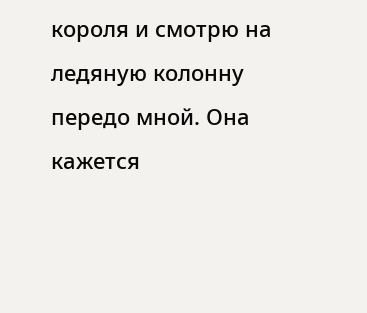короля и смотрю на ледяную колонну передо мной. Она кажется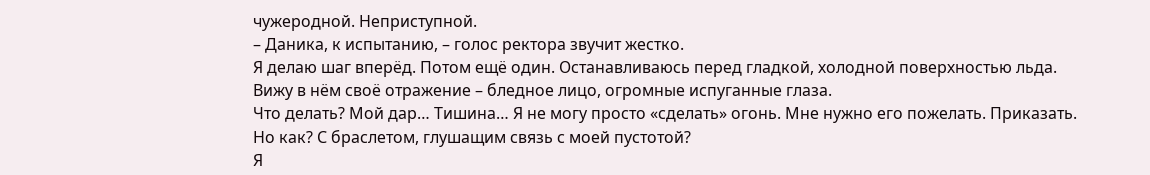чужеродной. Неприступной.
– Даника, к испытанию, – голос ректора звучит жестко.
Я делаю шаг вперёд. Потом ещё один. Останавливаюсь перед гладкой, холодной поверхностью льда. Вижу в нём своё отражение – бледное лицо, огромные испуганные глаза.
Что делать? Мой дар… Тишина… Я не могу просто «сделать» огонь. Мне нужно его пожелать. Приказать. Но как? С браслетом, глушащим связь с моей пустотой?
Я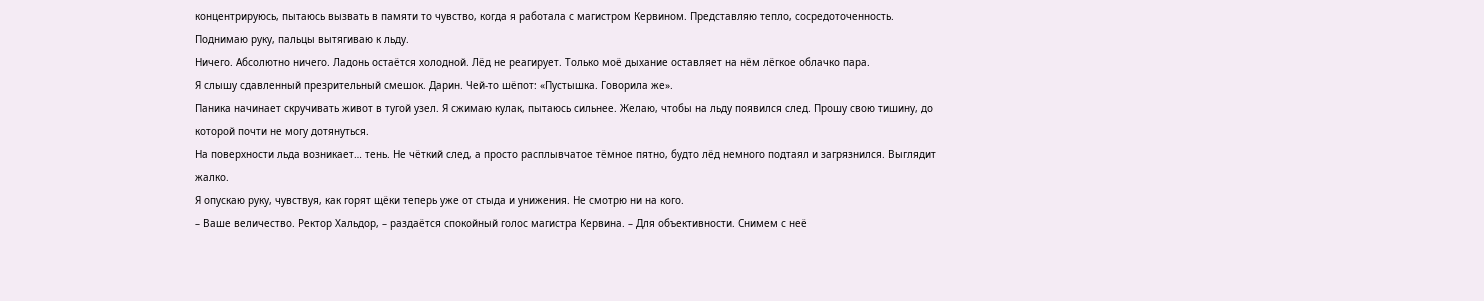концентрируюсь, пытаюсь вызвать в памяти то чувство, когда я работала с магистром Кервином. Представляю тепло, сосредоточенность. Поднимаю руку, пальцы вытягиваю к льду.
Ничего. Абсолютно ничего. Ладонь остаётся холодной. Лёд не реагирует. Только моё дыхание оставляет на нём лёгкое облачко пара.
Я слышу сдавленный презрительный смешок. Дарин. Чей-то шёпот: «Пустышка. Говорила же».
Паника начинает скручивать живот в тугой узел. Я сжимаю кулак, пытаюсь сильнее. Желаю, чтобы на льду появился след. Прошу свою тишину, до которой почти не могу дотянуться.
На поверхности льда возникает… тень. Не чёткий след, а просто расплывчатое тёмное пятно, будто лёд немного подтаял и загрязнился. Выглядит жалко.
Я опускаю руку, чувствуя, как горят щёки теперь уже от стыда и унижения. Не смотрю ни на кого.
– Ваше величество. Ректор Хальдор, – раздаётся спокойный голос магистра Кервина. – Для объективности. Снимем с неё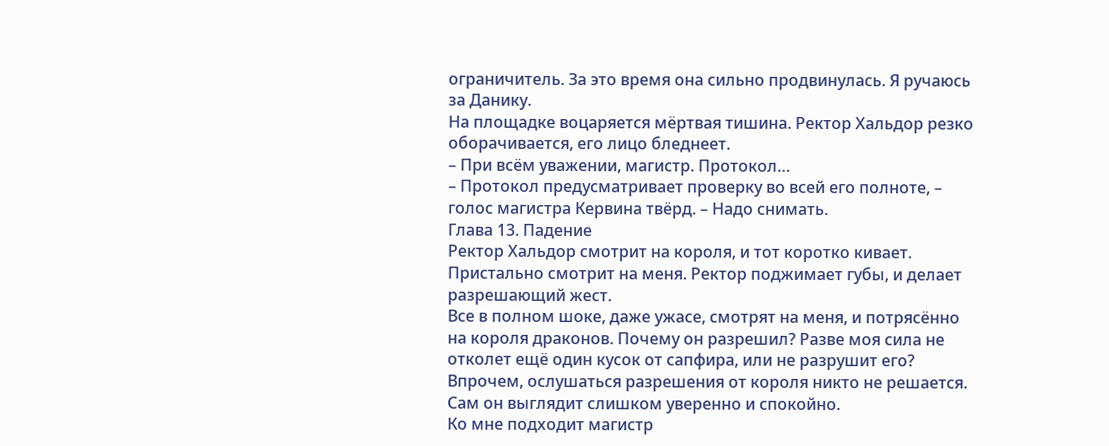ограничитель. За это время она сильно продвинулась. Я ручаюсь за Данику.
На площадке воцаряется мёртвая тишина. Ректор Хальдор резко оборачивается, его лицо бледнеет.
– При всём уважении, магистр. Протокол…
– Протокол предусматривает проверку во всей его полноте, – голос магистра Кервина твёрд. – Надо снимать.
Глава 13. Падение
Ректор Хальдор смотрит на короля, и тот коротко кивает. Пристально смотрит на меня. Ректор поджимает губы, и делает разрешающий жест.
Все в полном шоке, даже ужасе, смотрят на меня, и потрясённо на короля драконов. Почему он разрешил? Разве моя сила не отколет ещё один кусок от сапфира, или не разрушит его?
Впрочем, ослушаться разрешения от короля никто не решается. Сам он выглядит слишком уверенно и спокойно.
Ко мне подходит магистр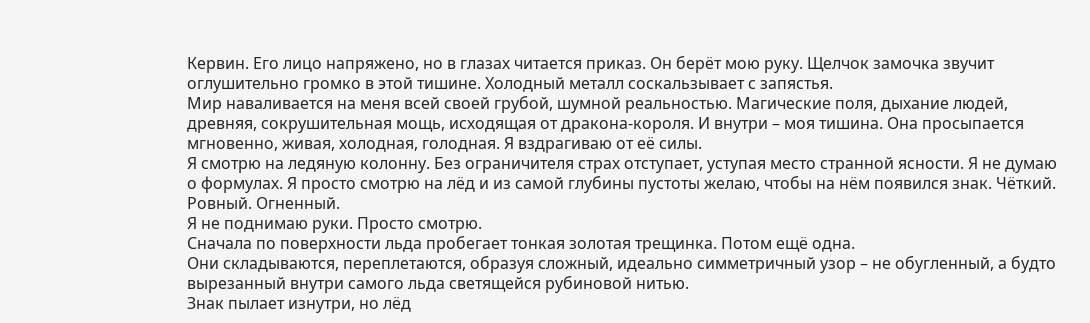Кервин. Его лицо напряжено, но в глазах читается приказ. Он берёт мою руку. Щелчок замочка звучит оглушительно громко в этой тишине. Холодный металл соскальзывает с запястья.
Мир наваливается на меня всей своей грубой, шумной реальностью. Магические поля, дыхание людей, древняя, сокрушительная мощь, исходящая от дракона-короля. И внутри – моя тишина. Она просыпается мгновенно, живая, холодная, голодная. Я вздрагиваю от её силы.
Я смотрю на ледяную колонну. Без ограничителя страх отступает, уступая место странной ясности. Я не думаю о формулах. Я просто смотрю на лёд и из самой глубины пустоты желаю, чтобы на нём появился знак. Чёткий. Ровный. Огненный.
Я не поднимаю руки. Просто смотрю.
Сначала по поверхности льда пробегает тонкая золотая трещинка. Потом ещё одна.
Они складываются, переплетаются, образуя сложный, идеально симметричный узор – не обугленный, а будто вырезанный внутри самого льда светящейся рубиновой нитью.
Знак пылает изнутри, но лёд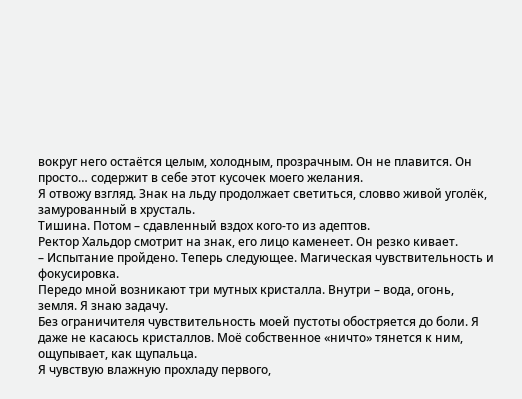вокруг него остаётся целым, холодным, прозрачным. Он не плавится. Он просто… содержит в себе этот кусочек моего желания.
Я отвожу взгляд. Знак на льду продолжает светиться, словво живой уголёк, замурованный в хрусталь.
Тишина. Потом – сдавленный вздох кого-то из адептов.
Ректор Хальдор смотрит на знак, его лицо каменеет. Он резко кивает.
– Испытание пройдено. Теперь следующее. Магическая чувствительность и фокусировка.
Передо мной возникают три мутных кристалла. Внутри – вода, огонь, земля. Я знаю задачу.
Без ограничителя чувствительность моей пустоты обостряется до боли. Я даже не касаюсь кристаллов. Моё собственное «ничто» тянется к ним, ощупывает, как щупальца.
Я чувствую влажную прохладу первого,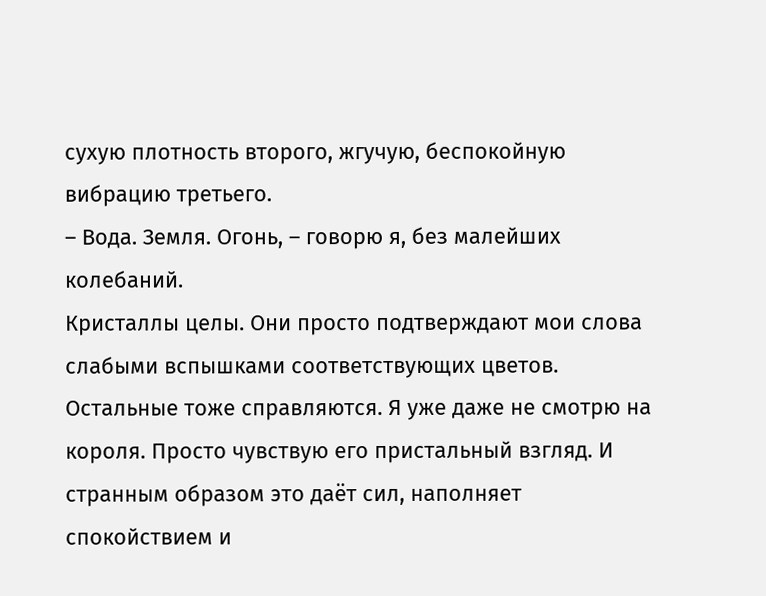сухую плотность второго, жгучую, беспокойную вибрацию третьего.
– Вода. Земля. Огонь, – говорю я, без малейших колебаний.
Кристаллы целы. Они просто подтверждают мои слова слабыми вспышками соответствующих цветов.
Остальные тоже справляются. Я уже даже не смотрю на короля. Просто чувствую его пристальный взгляд. И странным образом это даёт сил, наполняет спокойствием и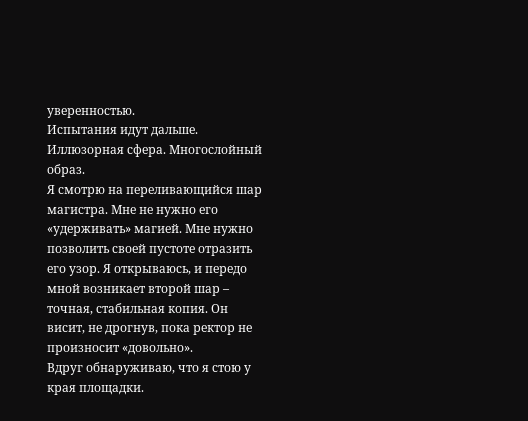уверенностью.
Испытания идут дальше. Иллюзорная сфера. Многослойный образ.
Я смотрю на переливающийся шар магистра. Мне не нужно его «удерживать» магией. Мне нужно позволить своей пустоте отразить его узор. Я открываюсь, и передо мной возникает второй шар – точная, стабильная копия. Он висит, не дрогнув, пока ректор не произносит «довольно».
Вдруг обнаруживаю, что я стою у края площадки.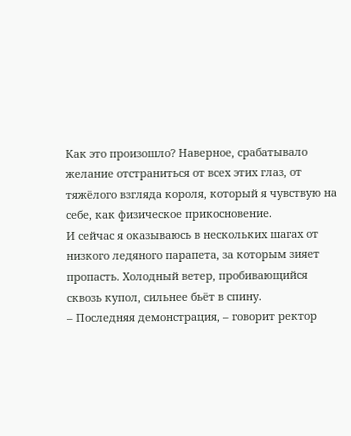Как это произошло? Наверное, срабатывало желание отстраниться от всех этих глаз, от тяжёлого взгляда короля, который я чувствую на себе, как физическое прикосновение.
И сейчас я оказываюсь в нескольких шагах от низкого ледяного парапета, за которым зияет пропасть. Холодный ветер, пробивающийся сквозь купол, сильнее бьёт в спину.
– Последняя демонстрация, – говорит ректор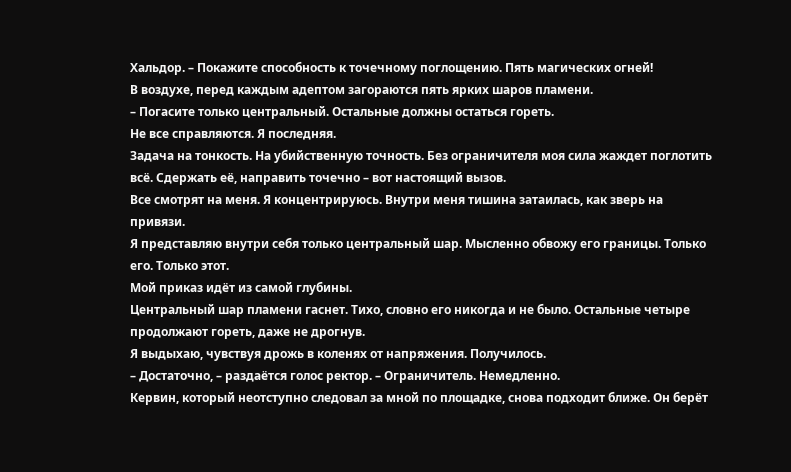Хальдор. – Покажите способность к точечному поглощению. Пять магических огней!
В воздухе, перед каждым адептом загораются пять ярких шаров пламени.
– Погасите только центральный. Остальные должны остаться гореть.
Не все справляются. Я последняя.
Задача на тонкость. На убийственную точность. Без ограничителя моя сила жаждет поглотить всё. Сдержать её, направить точечно – вот настоящий вызов.
Все смотрят на меня. Я концентрируюсь. Внутри меня тишина затаилась, как зверь на привязи.
Я представляю внутри себя только центральный шар. Мысленно обвожу его границы. Только его. Только этот.
Мой приказ идёт из самой глубины.
Центральный шар пламени гаснет. Тихо, словно его никогда и не было. Остальные четыре продолжают гореть, даже не дрогнув.
Я выдыхаю, чувствуя дрожь в коленях от напряжения. Получилось.
– Достаточно, – раздаётся голос ректор. – Ограничитель. Немедленно.
Кервин, который неотступно следовал за мной по площадке, снова подходит ближе. Он берёт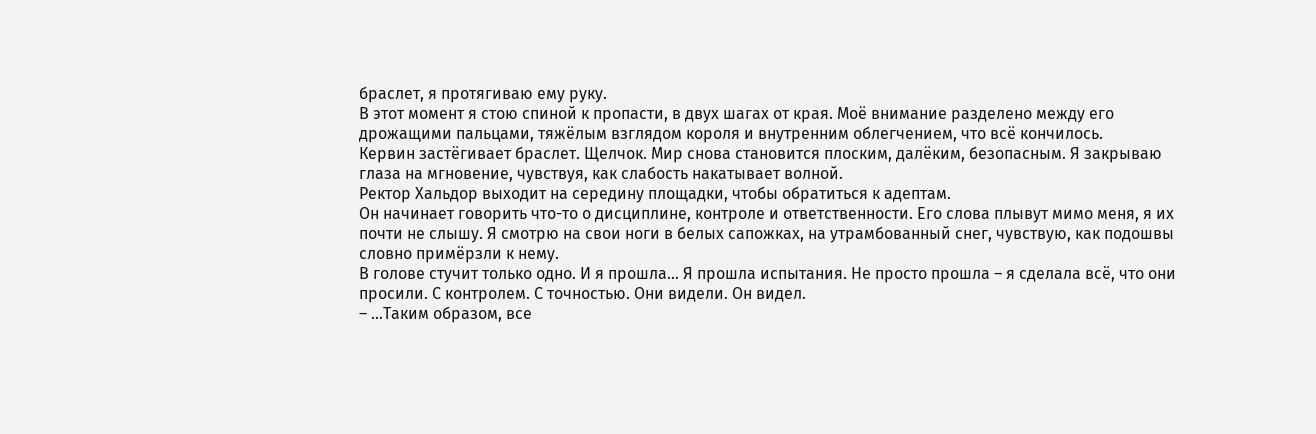браслет, я протягиваю ему руку.
В этот момент я стою спиной к пропасти, в двух шагах от края. Моё внимание разделено между его дрожащими пальцами, тяжёлым взглядом короля и внутренним облегчением, что всё кончилось.
Кервин застёгивает браслет. Щелчок. Мир снова становится плоским, далёким, безопасным. Я закрываю глаза на мгновение, чувствуя, как слабость накатывает волной.
Ректор Хальдор выходит на середину площадки, чтобы обратиться к адептам.
Он начинает говорить что-то о дисциплине, контроле и ответственности. Его слова плывут мимо меня, я их почти не слышу. Я смотрю на свои ноги в белых сапожках, на утрамбованный снег, чувствую, как подошвы словно примёрзли к нему.
В голове стучит только одно. И я прошла… Я прошла испытания. Не просто прошла – я сделала всё, что они просили. С контролем. С точностью. Они видели. Он видел.
– …Таким образом, все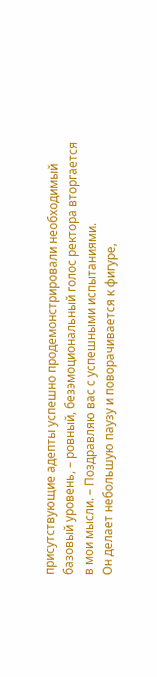присутствующие адепты успешно продемонстрировали необходимый базовый уровень, – ровный, безэмоциональный голос ректора вторгается в мои мысли. – Поздравляю вас с успешными испытаниями.
Он делает небольшую паузу и поворачивается к фигуре,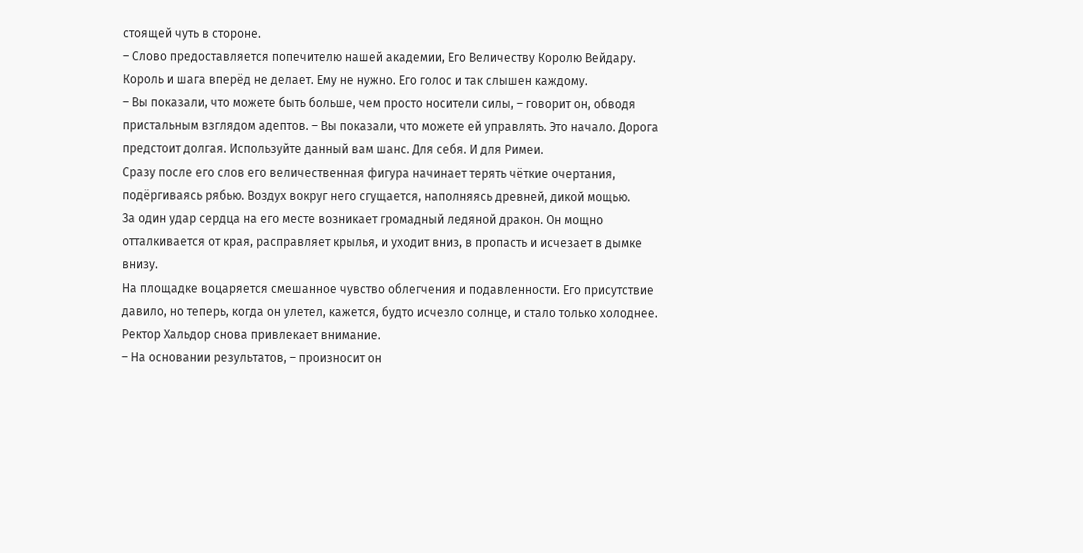стоящей чуть в стороне.
– Слово предоставляется попечителю нашей академии, Его Величеству Королю Вейдару.
Король и шага вперёд не делает. Ему не нужно. Его голос и так слышен каждому.
– Вы показали, что можете быть больше, чем просто носители силы, – говорит он, обводя пристальным взглядом адептов. – Вы показали, что можете ей управлять. Это начало. Дорога предстоит долгая. Используйте данный вам шанс. Для себя. И для Римеи.
Сразу после его слов его величественная фигура начинает терять чёткие очертания, подёргиваясь рябью. Воздух вокруг него сгущается, наполняясь древней, дикой мощью.
За один удар сердца на его месте возникает громадный ледяной дракон. Он мощно отталкивается от края, расправляет крылья, и уходит вниз, в пропасть и исчезает в дымке внизу.
На площадке воцаряется смешанное чувство облегчения и подавленности. Его присутствие давило, но теперь, когда он улетел, кажется, будто исчезло солнце, и стало только холоднее.
Ректор Хальдор снова привлекает внимание.
– На основании результатов, – произносит он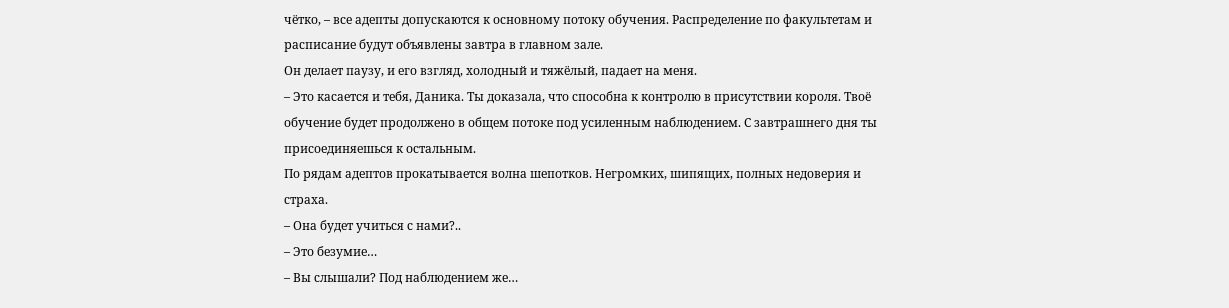чётко, – все адепты допускаются к основному потоку обучения. Распределение по факультетам и расписание будут объявлены завтра в главном зале.
Он делает паузу, и его взгляд, холодный и тяжёлый, падает на меня.
– Это касается и тебя, Даника. Ты доказала, что способна к контролю в присутствии короля. Твоё обучение будет продолжено в общем потоке под усиленным наблюдением. С завтрашнего дня ты присоединяешься к остальным.
По рядам адептов прокатывается волна шепотков. Негромких, шипящих, полных недоверия и страха.
– Она будет учиться с нами?..
– Это безумие…
– Вы слышали? Под наблюдением же…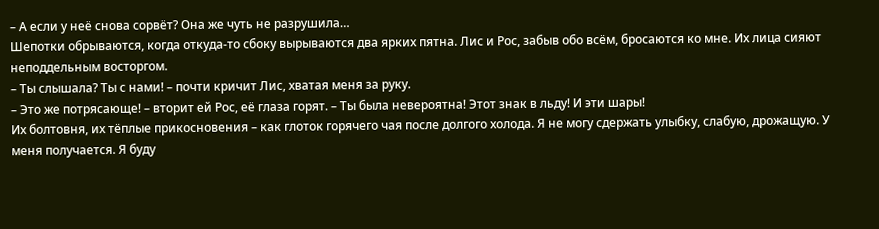– А если у неё снова сорвёт? Она же чуть не разрушила…
Шепотки обрываются, когда откуда-то сбоку вырываются два ярких пятна. Лис и Рос, забыв обо всём, бросаются ко мне. Их лица сияют неподдельным восторгом.
– Ты слышала? Ты с нами! – почти кричит Лис, хватая меня за руку.
– Это же потрясающе! – вторит ей Рос, её глаза горят. – Ты была невероятна! Этот знак в льду! И эти шары!
Их болтовня, их тёплые прикосновения – как глоток горячего чая после долгого холода. Я не могу сдержать улыбку, слабую, дрожащую. У меня получается. Я буду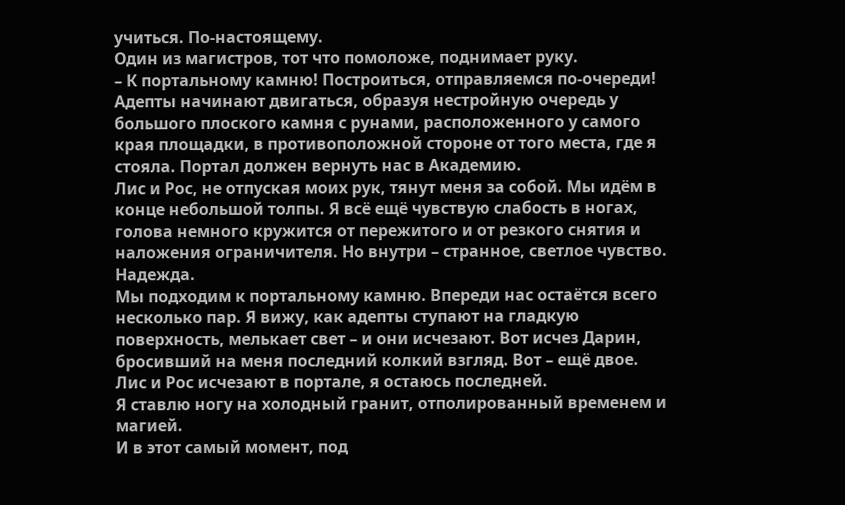учиться. По-настоящему.
Один из магистров, тот что помоложе, поднимает руку.
– К портальному камню! Построиться, отправляемся по-очереди!
Адепты начинают двигаться, образуя нестройную очередь у большого плоского камня с рунами, расположенного у самого края площадки, в противоположной стороне от того места, где я стояла. Портал должен вернуть нас в Академию.
Лис и Рос, не отпуская моих рук, тянут меня за собой. Мы идём в конце небольшой толпы. Я всё ещё чувствую слабость в ногах, голова немного кружится от пережитого и от резкого снятия и наложения ограничителя. Но внутри – странное, светлое чувство. Надежда.
Мы подходим к портальному камню. Впереди нас остаётся всего несколько пар. Я вижу, как адепты ступают на гладкую поверхность, мелькает свет – и они исчезают. Вот исчез Дарин, бросивший на меня последний колкий взгляд. Вот – ещё двое.
Лис и Рос исчезают в портале, я остаюсь последней.
Я ставлю ногу на холодный гранит, отполированный временем и магией.
И в этот самый момент, под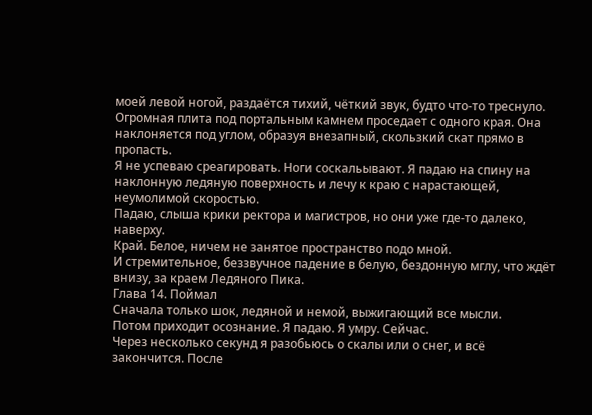моей левой ногой, раздаётся тихий, чёткий звук, будто что-то треснуло.
Огромная плита под портальным камнем проседает с одного края. Она наклоняется под углом, образуя внезапный, скользкий скат прямо в пропасть.
Я не успеваю среагировать. Ноги соскальывают. Я падаю на спину на наклонную ледяную поверхность и лечу к краю с нарастающей, неумолимой скоростью.
Падаю, слыша крики ректора и магистров, но они уже где-то далеко, наверху.
Край. Белое, ничем не занятое пространство подо мной.
И стремительное, беззвучное падение в белую, бездонную мглу, что ждёт внизу, за краем Ледяного Пика.
Глава 14. Поймал
Сначала только шок, ледяной и немой, выжигающий все мысли.
Потом приходит осознание. Я падаю. Я умру. Сейчас.
Через несколько секунд я разобьюсь о скалы или о снег, и всё закончится. После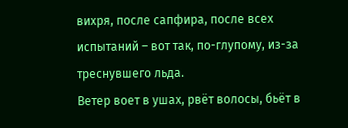вихря, после сапфира, после всех испытаний – вот так, по-глупому, из-за треснувшего льда.
Ветер воет в ушах, рвёт волосы, бьёт в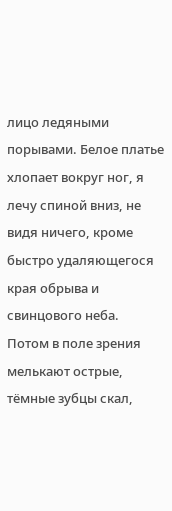лицо ледяными порывами. Белое платье хлопает вокруг ног, я лечу спиной вниз, не видя ничего, кроме быстро удаляющегося края обрыва и свинцового неба.
Потом в поле зрения мелькают острые, тёмные зубцы скал,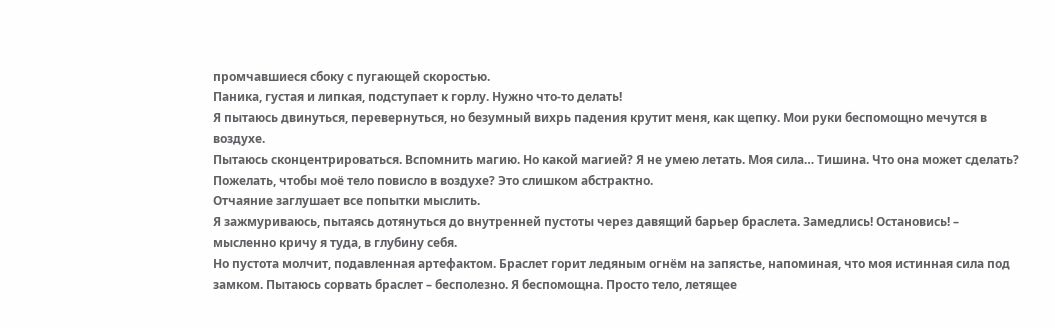промчавшиеся сбоку с пугающей скоростью.
Паника, густая и липкая, подступает к горлу. Нужно что-то делать!
Я пытаюсь двинуться, перевернуться, но безумный вихрь падения крутит меня, как щепку. Мои руки беспомощно мечутся в воздухе.
Пытаюсь сконцентрироваться. Вспомнить магию. Но какой магией? Я не умею летать. Моя сила… Тишина. Что она может сделать? Пожелать, чтобы моё тело повисло в воздухе? Это слишком абстрактно.
Отчаяние заглушает все попытки мыслить.
Я зажмуриваюсь, пытаясь дотянуться до внутренней пустоты через давящий барьер браслета. Замедлись! Остановись! – мысленно кричу я туда, в глубину себя.
Но пустота молчит, подавленная артефактом. Браслет горит ледяным огнём на запястье, напоминая, что моя истинная сила под замком. Пытаюсь сорвать браслет – бесполезно. Я беспомощна. Просто тело, летящее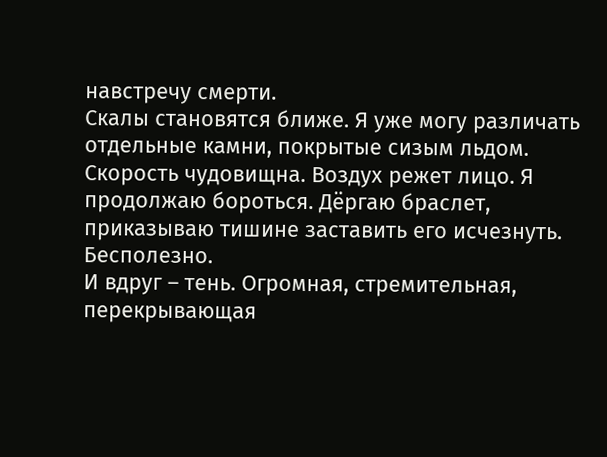навстречу смерти.
Скалы становятся ближе. Я уже могу различать отдельные камни, покрытые сизым льдом.
Скорость чудовищна. Воздух режет лицо. Я продолжаю бороться. Дёргаю браслет, приказываю тишине заставить его исчезнуть. Бесполезно.
И вдруг – тень. Огромная, стремительная, перекрывающая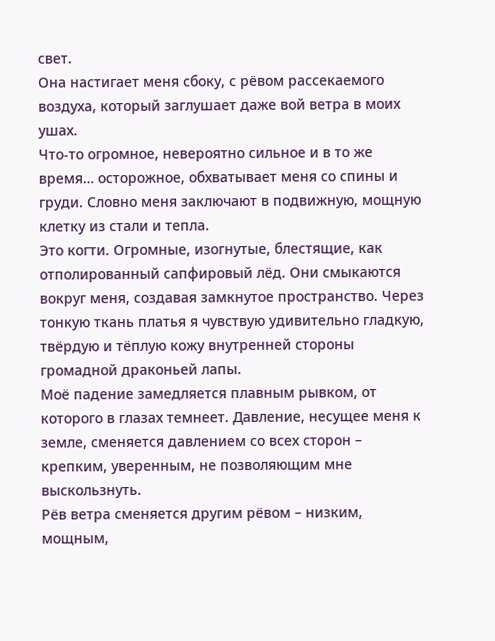свет.
Она настигает меня сбоку, с рёвом рассекаемого воздуха, который заглушает даже вой ветра в моих ушах.
Что-то огромное, невероятно сильное и в то же время… осторожное, обхватывает меня со спины и груди. Словно меня заключают в подвижную, мощную клетку из стали и тепла.
Это когти. Огромные, изогнутые, блестящие, как отполированный сапфировый лёд. Они смыкаются вокруг меня, создавая замкнутое пространство. Через тонкую ткань платья я чувствую удивительно гладкую, твёрдую и тёплую кожу внутренней стороны громадной драконьей лапы.
Моё падение замедляется плавным рывком, от которого в глазах темнеет. Давление, несущее меня к земле, сменяется давлением со всех сторон – крепким, уверенным, не позволяющим мне выскользнуть.
Рёв ветра сменяется другим рёвом – низким, мощным,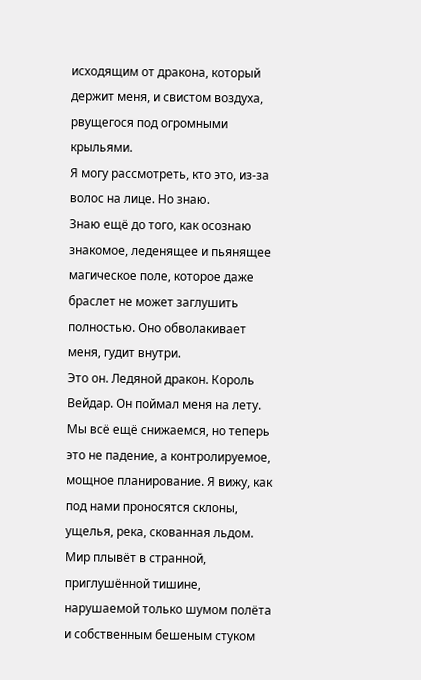исходящим от дракона, который держит меня, и свистом воздуха, рвущегося под огромными крыльями.
Я могу рассмотреть, кто это, из-за волос на лице. Но знаю.
Знаю ещё до того, как осознаю знакомое, леденящее и пьянящее магическое поле, которое даже браслет не может заглушить полностью. Оно обволакивает меня, гудит внутри.
Это он. Ледяной дракон. Король Вейдар. Он поймал меня на лету.
Мы всё ещё снижаемся, но теперь это не падение, а контролируемое, мощное планирование. Я вижу, как под нами проносятся склоны, ущелья, река, скованная льдом. Мир плывёт в странной, приглушённой тишине, нарушаемой только шумом полёта и собственным бешеным стуком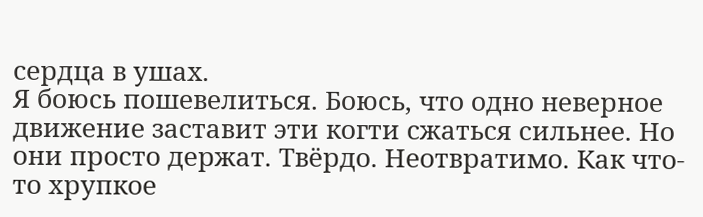сердца в ушах.
Я боюсь пошевелиться. Боюсь, что одно неверное движение заставит эти когти сжаться сильнее. Но они просто держат. Твёрдо. Неотвратимо. Как что-то хрупкое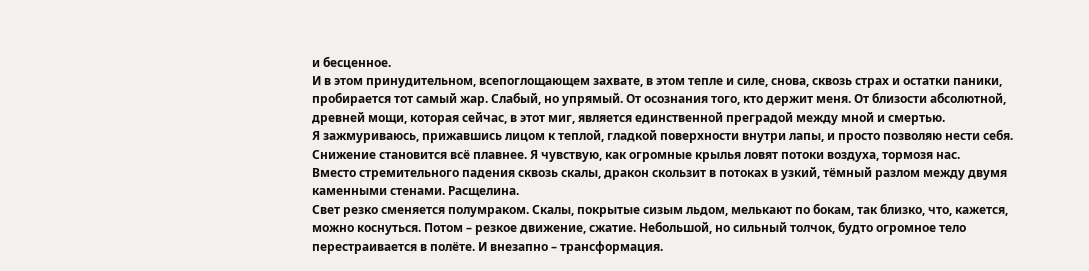и бесценное.
И в этом принудительном, всепоглощающем захвате, в этом тепле и силе, снова, сквозь страх и остатки паники, пробирается тот самый жар. Слабый, но упрямый. От осознания того, кто держит меня. От близости абсолютной, древней мощи, которая сейчас, в этот миг, является единственной преградой между мной и смертью.
Я зажмуриваюсь, прижавшись лицом к теплой, гладкой поверхности внутри лапы, и просто позволяю нести себя.
Снижение становится всё плавнее. Я чувствую, как огромные крылья ловят потоки воздуха, тормозя нас.
Вместо стремительного падения сквозь скалы, дракон скользит в потоках в узкий, тёмный разлом между двумя каменными стенами. Расщелина.
Свет резко сменяется полумраком. Скалы, покрытые сизым льдом, мелькают по бокам, так близко, что, кажется, можно коснуться. Потом – резкое движение, сжатие. Небольшой, но сильный толчок, будто огромное тело перестраивается в полёте. И внезапно – трансформация.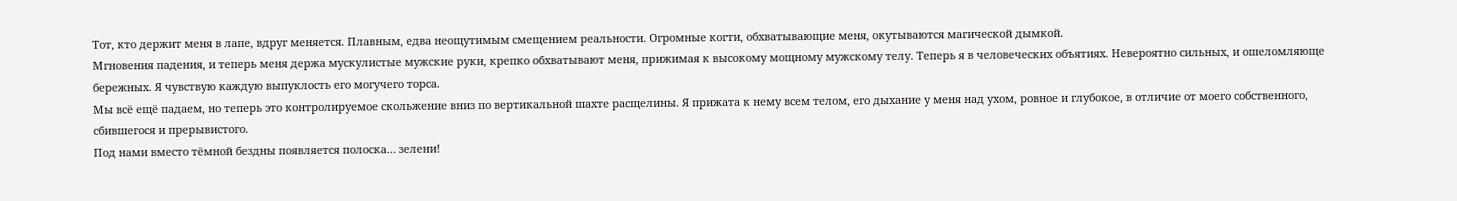Тот, кто держит меня в лапе, вдруг меняется. Плавным, едва неощутимым смещением реальности. Огромные когти, обхватывающие меня, окутываются магической дымкой.
Мгновения падения, и теперь меня держа мускулистые мужские руки, крепко обхватывают меня, прижимая к высокому мощному мужскому телу. Теперь я в человеческих объятиях. Невероятно сильных, и ошеломляюще бережных. Я чувствую каждую выпуклость его могучего торса.
Мы всё ещё падаем, но теперь это контролируемое скольжение вниз по вертикальной шахте расщелины. Я прижата к нему всем телом, его дыхание у меня над ухом, ровное и глубокое, в отличие от моего собственного, сбившегося и прерывистого.
Под нами вместо тёмной бездны появляется полоска… зелени!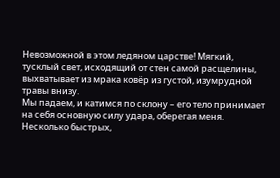Невозможной в этом ледяном царстве! Мягкий, тусклый свет, исходящий от стен самой расщелины, выхватывает из мрака ковёр из густой, изумрудной травы внизу.
Мы падаем, и катимся по склону – его тело принимает на себя основную силу удара, оберегая меня.
Несколько быстрых,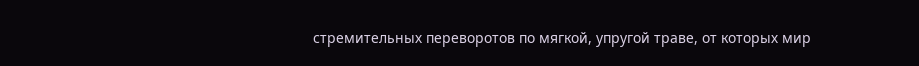стремительных переворотов по мягкой, упругой траве, от которых мир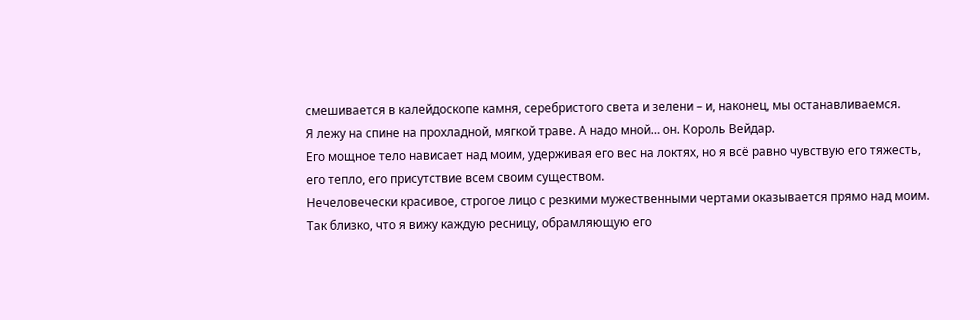смешивается в калейдоскопе камня, серебристого света и зелени – и, наконец, мы останавливаемся.
Я лежу на спине на прохладной, мягкой траве. А надо мной… он. Король Вейдар.
Его мощное тело нависает над моим, удерживая его вес на локтях, но я всё равно чувствую его тяжесть, его тепло, его присутствие всем своим существом.
Нечеловечески красивое, строгое лицо с резкими мужественными чертами оказывается прямо над моим. Так близко, что я вижу каждую ресницу, обрамляющую его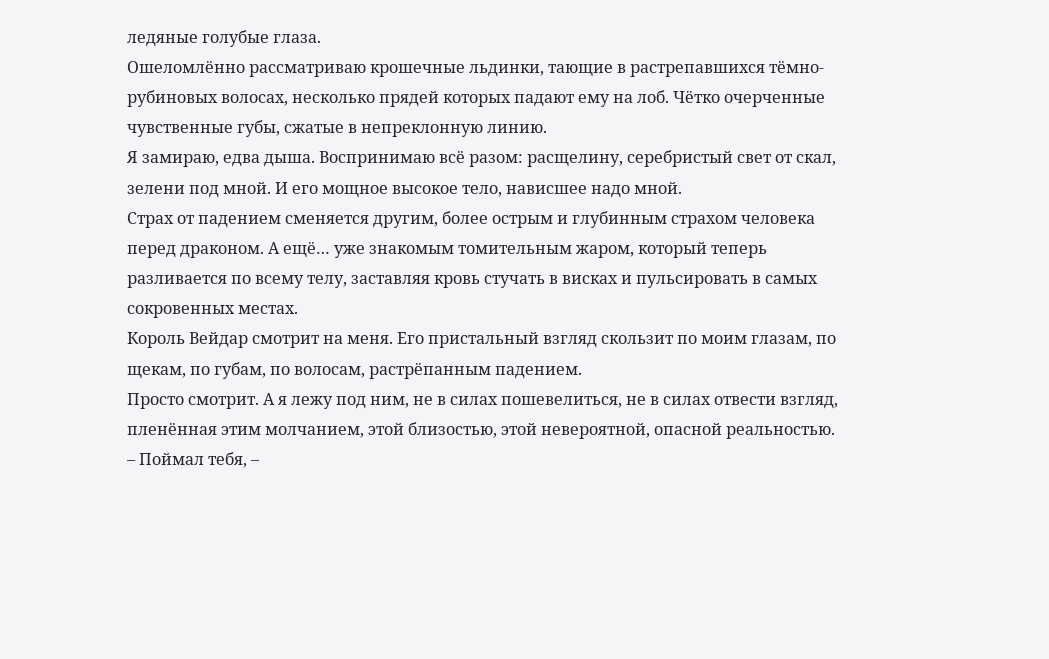ледяные голубые глаза.
Ошеломлённо рассматриваю крошечные льдинки, тающие в растрепавшихся тёмно-рубиновых волосах, несколько прядей которых падают ему на лоб. Чётко очерченные чувственные губы, сжатые в непреклонную линию.
Я замираю, едва дыша. Воспринимаю всё разом: расщелину, серебристый свет от скал, зелени под мной. И его мощное высокое тело, нависшее надо мной.
Страх от падением сменяется другим, более острым и глубинным страхом человека перед драконом. А ещё… уже знакомым томительным жаром, который теперь разливается по всему телу, заставляя кровь стучать в висках и пульсировать в самых сокровенных местах.
Король Вейдар смотрит на меня. Его пристальный взгляд скользит по моим глазам, по щекам, по губам, по волосам, растрёпанным падением.
Просто смотрит. А я лежу под ним, не в силах пошевелиться, не в силах отвести взгляд, пленённая этим молчанием, этой близостью, этой невероятной, опасной реальностью.
– Поймал тебя, –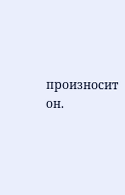произносит он.